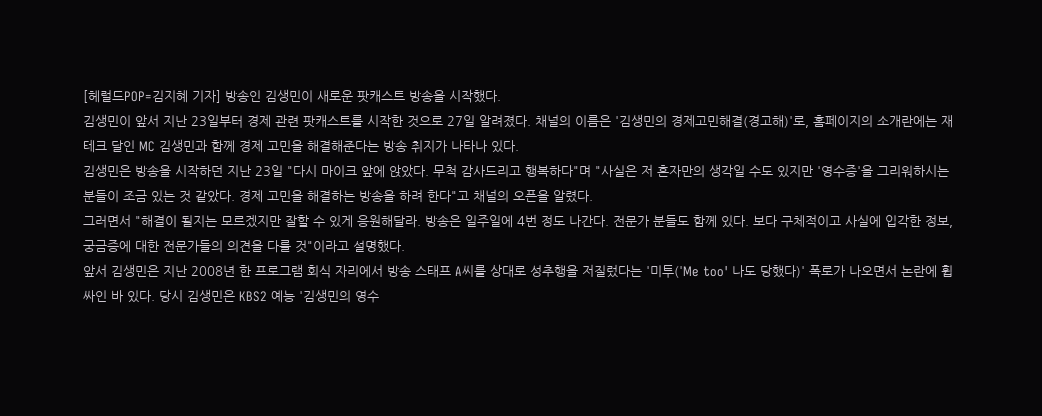[헤럴드POP=김지혜 기자] 방송인 김생민이 새로운 팟캐스트 방송을 시작했다.
김생민이 앞서 지난 23일부터 경제 관련 팟캐스트를 시작한 것으로 27일 알려졌다. 채널의 이름은 '김생민의 경제고민해결(경고해)'로, 홈페이지의 소개란에는 재테크 달인 MC 김생민과 함께 경제 고민을 해결해준다는 방송 취지가 나타나 있다.
김생민은 방송을 시작하던 지난 23일 "다시 마이크 앞에 앉았다. 무척 감사드리고 행복하다"며 "사실은 저 혼자만의 생각일 수도 있지만 '영수증'을 그리워하시는 분들이 조금 있는 것 같았다. 경제 고민을 해결하는 방송을 하려 한다"고 채널의 오픈을 알렸다.
그러면서 "해결이 될지는 모르겠지만 잘할 수 있게 응원해달라. 방송은 일주일에 4번 정도 나간다. 전문가 분들도 함께 있다. 보다 구체적이고 사실에 입각한 정보, 궁금증에 대한 전문가들의 의견을 다룰 것"이라고 설명했다.
앞서 김생민은 지난 2008년 한 프로그램 회식 자리에서 방송 스태프 A씨를 상대로 성추행을 저질렀다는 '미투('Me too' 나도 당했다)' 폭로가 나오면서 논란에 휩싸인 바 있다. 당시 김생민은 KBS2 예능 '김생민의 영수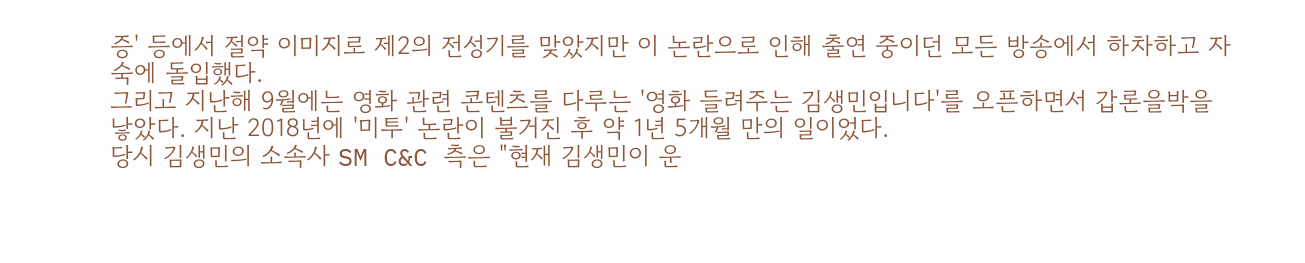증' 등에서 절약 이미지로 제2의 전성기를 맞았지만 이 논란으로 인해 출연 중이던 모든 방송에서 하차하고 자숙에 돌입했다.
그리고 지난해 9월에는 영화 관련 콘텐츠를 다루는 '영화 들려주는 김생민입니다'를 오픈하면서 갑론을박을 낳았다. 지난 2018년에 '미투' 논란이 불거진 후 약 1년 5개월 만의 일이었다.
당시 김생민의 소속사 SM C&C 측은 "현재 김생민이 운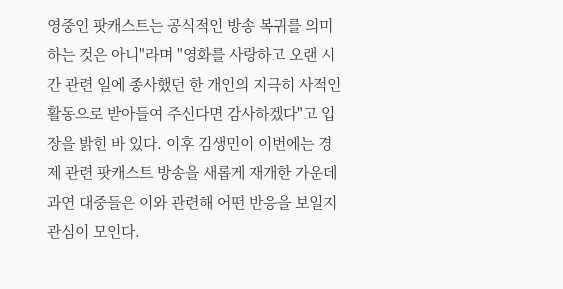영중인 팟캐스트는 공식적인 방송 복귀를 의미하는 것은 아니"라며 "영화를 사랑하고 오랜 시간 관련 일에 종사했던 한 개인의 지극히 사적인 활동으로 받아들여 주신다면 감사하겠다"고 입장을 밝힌 바 있다. 이후 김생민이 이번에는 경제 관련 팟캐스트 방송을 새롭게 재개한 가운데 과연 대중들은 이와 관련해 어떤 반응을 보일지 관심이 모인다.